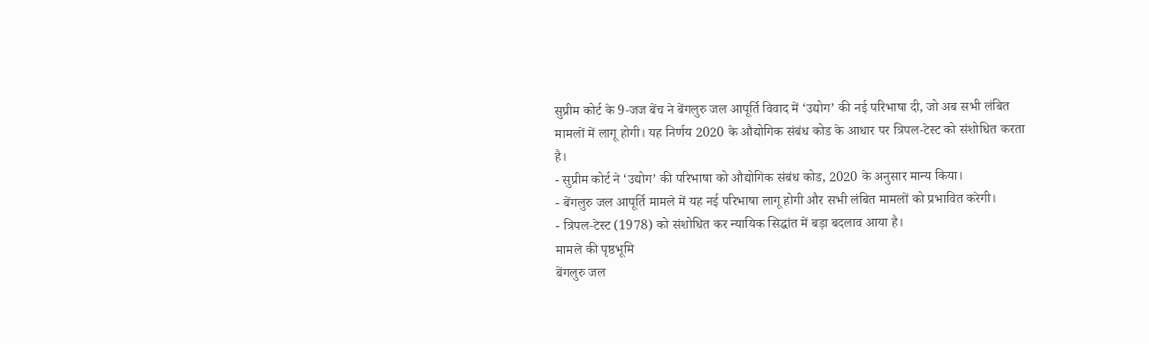सुप्रीम कोर्ट के 9‑जज बेंच ने बेंगलुरु जल आपूर्ति विवाद में ‘उद्योग’ की नई परिभाषा दी, जो अब सभी लंबित मामलों में लागू होगी। यह निर्णय 2020 के औद्योगिक संबंध कोड के आधार पर त्रिपल‑टेस्ट को संशोधित करता है।
- सुप्रीम कोर्ट ने ‘उद्योग’ की परिभाषा को औद्योगिक संबंध कोड, 2020 के अनुसार मान्य किया।
- बेंगलुरु जल आपूर्ति मामले में यह नई परिभाषा लागू होगी और सभी लंबित मामलों को प्रभावित करेगी।
- त्रिपल‑टेस्ट (1978) को संशोधित कर न्यायिक सिद्धांत में बड़ा बदलाव आया है।
मामले की पृष्ठभूमि
बेंगलुरु जल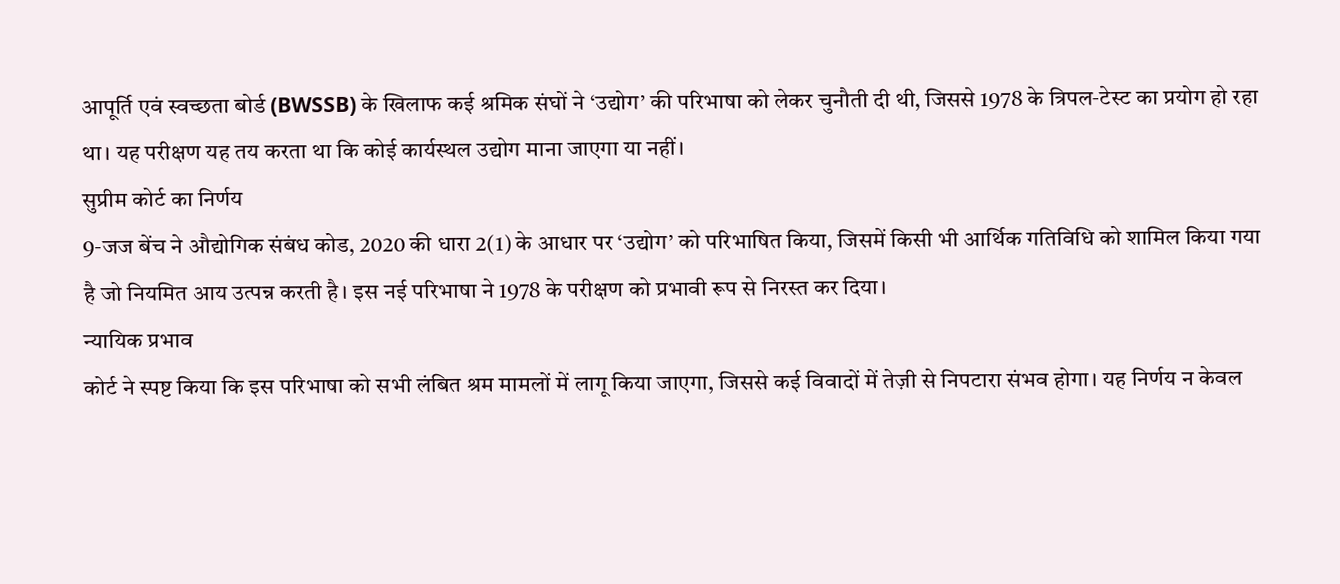आपूर्ति एवं स्वच्छता बोर्ड (BWSSB) के खिलाफ कई श्रमिक संघों ने ‘उद्योग’ की परिभाषा को लेकर चुनौती दी थी, जिससे 1978 के त्रिपल‑टेस्ट का प्रयोग हो रहा था। यह परीक्षण यह तय करता था कि कोई कार्यस्थल उद्योग माना जाएगा या नहीं।
सुप्रीम कोर्ट का निर्णय
9‑जज बेंच ने औद्योगिक संबंध कोड, 2020 की धारा 2(1) के आधार पर ‘उद्योग’ को परिभाषित किया, जिसमें किसी भी आर्थिक गतिविधि को शामिल किया गया है जो नियमित आय उत्पन्न करती है। इस नई परिभाषा ने 1978 के परीक्षण को प्रभावी रूप से निरस्त कर दिया।
न्यायिक प्रभाव
कोर्ट ने स्पष्ट किया कि इस परिभाषा को सभी लंबित श्रम मामलों में लागू किया जाएगा, जिससे कई विवादों में तेज़ी से निपटारा संभव होगा। यह निर्णय न केवल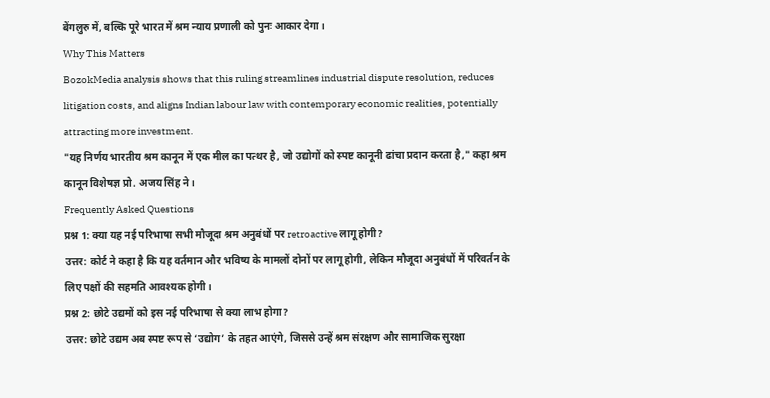बेंगलुरु में, बल्कि पूरे भारत में श्रम न्याय प्रणाली को पुनः आकार देगा।
Why This Matters
BozokMedia analysis shows that this ruling streamlines industrial dispute resolution, reduces litigation costs, and aligns Indian labour law with contemporary economic realities, potentially attracting more investment.
"यह निर्णय भारतीय श्रम कानून में एक मील का पत्थर है, जो उद्योगों को स्पष्ट कानूनी ढांचा प्रदान करता है," कहा श्रम कानून विशेषज्ञ प्रो. अजय सिंह ने।
Frequently Asked Questions
प्रश्न 1: क्या यह नई परिभाषा सभी मौजूदा श्रम अनुबंधों पर retroactive लागू होगी?
उत्तर: कोर्ट ने कहा है कि यह वर्तमान और भविष्य के मामलों दोनों पर लागू होगी, लेकिन मौजूदा अनुबंधों में परिवर्तन के लिए पक्षों की सहमति आवश्यक होगी।
प्रश्न 2: छोटे उद्यमों को इस नई परिभाषा से क्या लाभ होगा?
उत्तर: छोटे उद्यम अब स्पष्ट रूप से ‘उद्योग’ के तहत आएंगे, जिससे उन्हें श्रम संरक्षण और सामाजिक सुरक्षा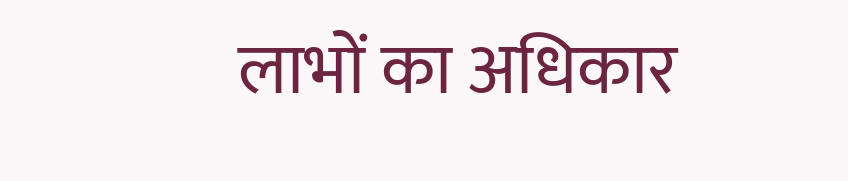लाभों का अधिकार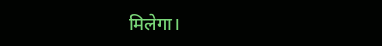मिलेगा।